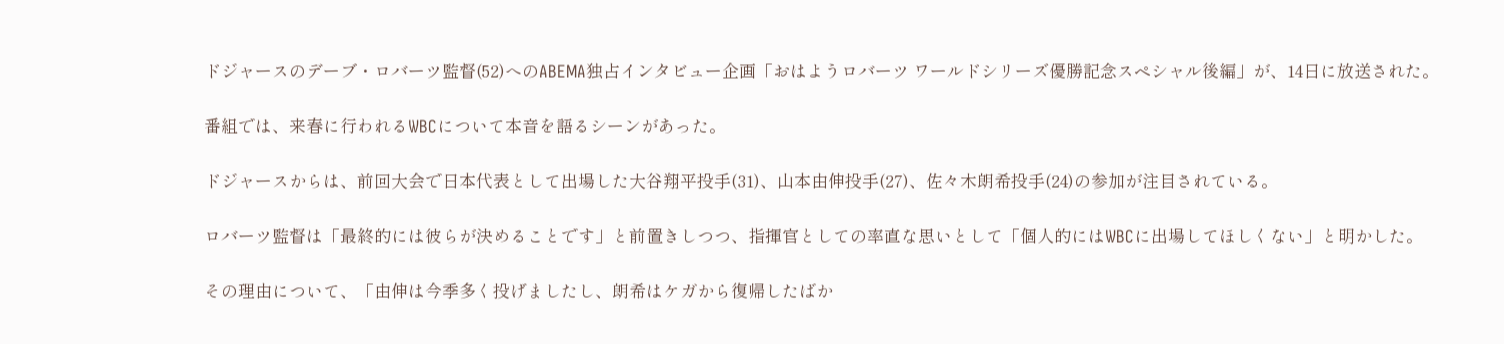ドジャースのデーブ・ロバーツ監督(52)へのABEMA独占インタビュー企画「おはようロバーツ ワールドシリーズ優勝記念スペシャル後編」が、14日に放送された。

番組では、来春に行われるWBCについて本音を語るシーンがあった。

ドジャースからは、前回大会で日本代表として出場した大谷翔平投手(31)、山本由伸投手(27)、佐々木朗希投手(24)の参加が注目されている。

ロバーツ監督は「最終的には彼らが決めることです」と前置きしつつ、指揮官としての率直な思いとして「個人的にはWBCに出場してほしくない」と明かした。

その理由について、「由伸は今季多く投げましたし、朗希はケガから復帰したばか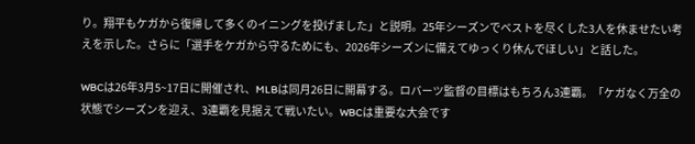り。翔平もケガから復帰して多くのイニングを投げました」と説明。25年シーズンでベストを尽くした3人を休ませたい考えを示した。さらに「選手をケガから守るためにも、2026年シーズンに備えてゆっくり休んでほしい」と話した。

WBCは26年3月5~17日に開催され、MLBは同月26日に開幕する。ロバーツ監督の目標はもちろん3連覇。「ケガなく万全の状態でシーズンを迎え、3連覇を見据えて戦いたい。WBCは重要な大会です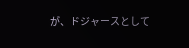が、ドジャースとして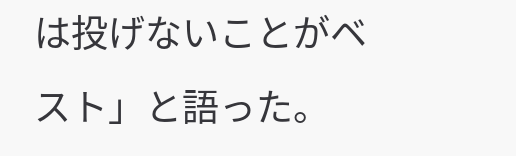は投げないことがベスト」と語った。